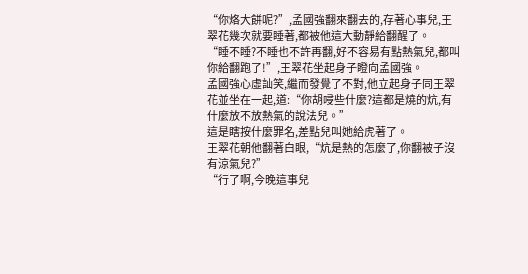“你烙大餅呢?”,孟國強翻來翻去的,存著心事兒,王翠花幾次就要睡著,都被他這大動靜給翻醒了。
“睡不睡?不睡也不許再翻,好不容易有點熱氣兒,都叫你給翻跑了!”,王翠花坐起身子瞪向孟國強。
孟國強心虛訕笑,繼而發覺了不對,他立起身子同王翠花並坐在一起,道:“你胡唚些什麼?這都是燒的炕,有什麼放不放熱氣的說法兒。”
這是瞎按什麼罪名,差點兒叫她給虎著了。
王翠花朝他翻著白眼,“炕是熱的怎麼了,你翻被子沒有涼氣兒?”
“行了啊,今晚這事兒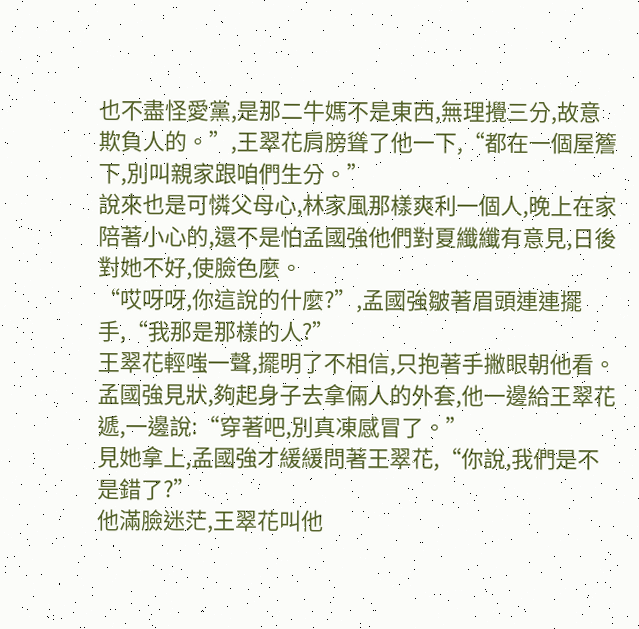也不盡怪愛黨,是那二牛媽不是東西,無理攪三分,故意欺負人的。”,王翠花肩膀聳了他一下,“都在一個屋簷下,別叫親家跟咱們生分。”
說來也是可憐父母心,林家風那樣爽利一個人,晚上在家陪著小心的,還不是怕孟國強他們對夏纖纖有意見,日後對她不好,使臉色麼。
“哎呀呀,你這說的什麼?”,孟國強皺著眉頭連連擺手,“我那是那樣的人?”
王翠花輕嗤一聲,擺明了不相信,只抱著手撇眼朝他看。
孟國強見狀,夠起身子去拿倆人的外套,他一邊給王翠花遞,一邊說:“穿著吧,別真凍感冒了。”
見她拿上,孟國強才緩緩問著王翠花,“你說,我們是不是錯了?”
他滿臉迷茫,王翠花叫他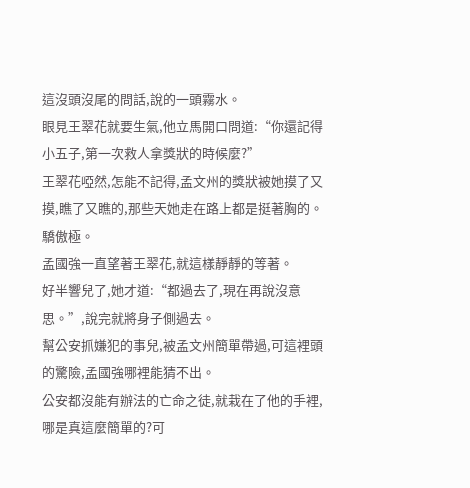這沒頭沒尾的問話,說的一頭霧水。
眼見王翠花就要生氣,他立馬開口問道:“你還記得小五子,第一次救人拿獎狀的時候麼?”
王翠花啞然,怎能不記得,孟文州的獎狀被她摸了又摸,瞧了又瞧的,那些天她走在路上都是挺著胸的。
驕傲極。
孟國強一直望著王翠花,就這樣靜靜的等著。
好半響兒了,她才道:“都過去了,現在再說沒意思。”,說完就將身子側過去。
幫公安抓嫌犯的事兒,被孟文州簡單帶過,可這裡頭的驚險,孟國強哪裡能猜不出。
公安都沒能有辦法的亡命之徒,就栽在了他的手裡,哪是真這麼簡單的?可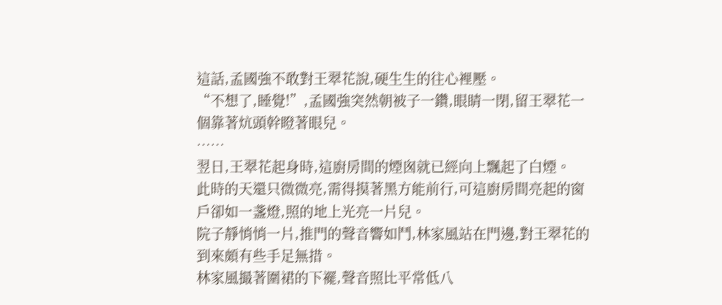這話,孟國強不敢對王翠花說,硬生生的往心裡壓。
“不想了,睡覺!”,孟國強突然朝被子一鑽,眼睛一閉,留王翠花一個靠著炕頭幹瞪著眼兒。
……
翌日,王翠花起身時,這廚房間的煙囪就已經向上飄起了白煙。
此時的天還只微微亮,需得摸著黑方能前行,可這廚房間亮起的窗戶卻如一盞燈,照的地上光亮一片兒。
院子靜悄悄一片,推門的聲音響如鬥,林家風站在門邊,對王翠花的到來頗有些手足無措。
林家風撮著圍裙的下襬,聲音照比平常低八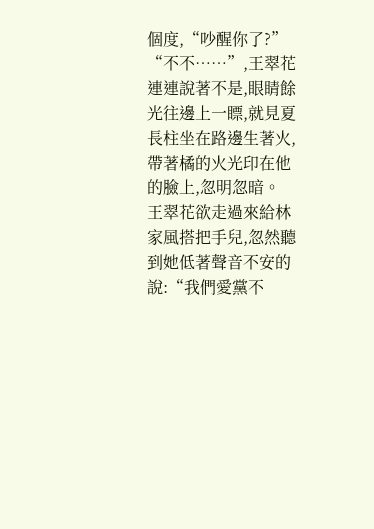個度,“吵醒你了?”
“不不……”,王翠花連連說著不是,眼睛餘光往邊上一瞟,就見夏長柱坐在路邊生著火,帶著橘的火光印在他的臉上,忽明忽暗。
王翠花欲走過來給林家風搭把手兒,忽然聽到她低著聲音不安的說:“我們愛黨不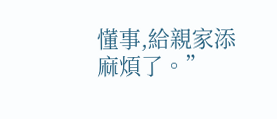懂事,給親家添麻煩了。”